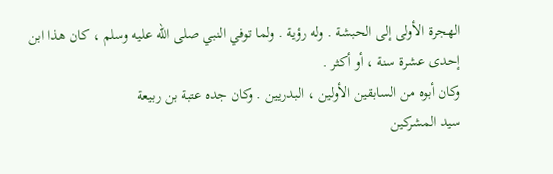الهجرة الأولى إلى الحبشة . وله رؤية . ولما توفي النبي صلى الله عليه وسلم ، كان هذا ابن
إحدى عشرة سنة ، أو أكثر .
وكان أبوه من السابقين الأولين ، البدريين . وكان جده عتبة بن ربيعة
سيد المشركين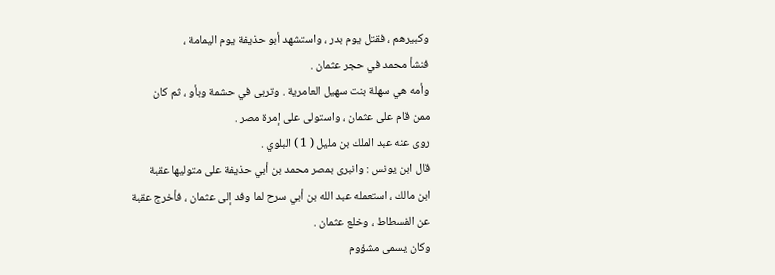وكبيرهم ، فقتل يوم بدر ، واستشهد أبو حذيفة يوم اليمامة ،
فنشأ محمد في حجر عثمان .
وأمه هي سهلة بنت سهيل العامرية . وتربى في حشمة وبأو ، ثم كان
ممن قام على عثمان ، واستولى على إمرة مصر .
روى عنه عبد الملك بن مليل ( 1 ) البلوي .
قال ابن يونس : وانبرى بمصر محمد بن أبي حذيفة على متوليها عقبة
ابن مالك ، استعمله عبد الله بن أبي سرح لما وفد إلى عثمان ، فأخرج عقبة
عن الفسطاط ، وخلع عثمان .
وكان يسمى مشؤوم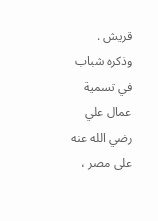قريش .
وذكره شباب في تسمية عمال علي رضي الله عنه على مصر ،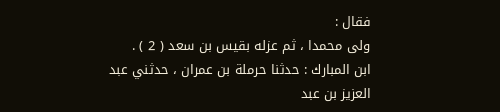فقال :
ولى محمدا ، ثم عزله بقيس بن سعد ( 2 ) .
ابن المبارك : حدثنا حرملة بن عمران ، حدثني عبد العزيز بن عبد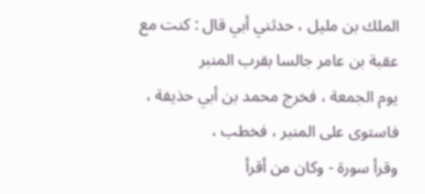الملك بن مليل ، حدثني أبي قال : كنت مع عقبة بن عامر جالسا بقرب المنبر
يوم الجمعة ، فخرج محمد بن أبي حذيفة ، فاستوى على المنبر ، فخطب ،
وقرأ سورة - وكان من أقرأ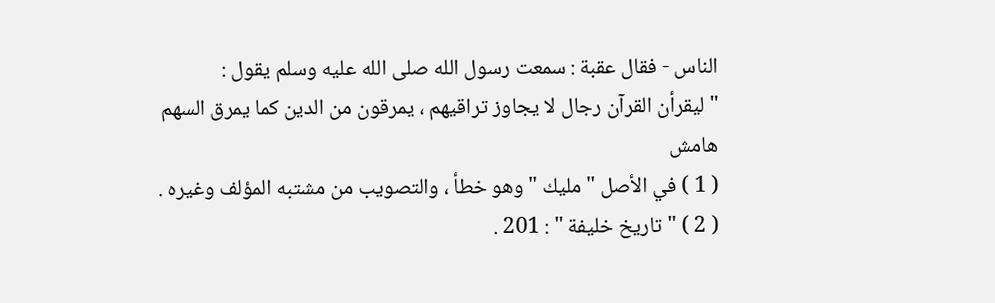الناس - فقال عقبة : سمعت رسول الله صلى الله عليه وسلم يقول :
" ليقرأن القرآن رجال لا يجاوز تراقيهم ، يمرقون من الدين كما يمرق السهم
هامش
( 1 ) في الأصل " مليك " وهو خطأ ، والتصويب من مشتبه المؤلف وغيره .
( 2 ) " تاريخ خليفة " : 201 .